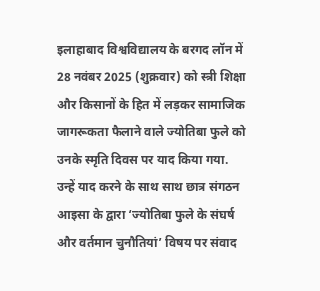इलाहाबाद विश्वविद्यालय के बरगद लॉन में 28 नवंबर 2025 (शुक्रवार) को स्त्री शिक्षा और किसानों के हित में लड़कर सामाजिक जागरूकता फैलाने वाले ज्योतिबा फुले को उनके स्मृति दिवस पर याद किया गया.
उन्हें याद करने के साथ साथ छात्र संगठन आइसा के द्वारा ‘ज्योतिबा फुले के संघर्ष और वर्तमान चुनौतियां’ विषय पर संवाद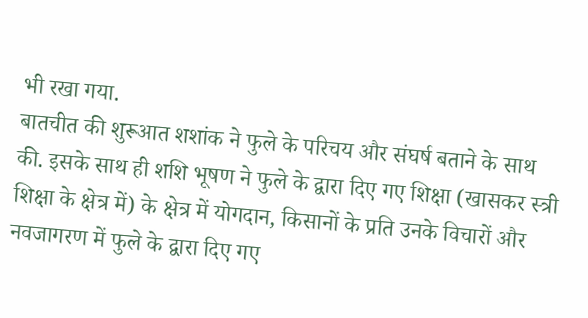भी रखा गया.
बातचीत की शुरूआत शशांक ने फुले के परिचय और संघर्ष बताने के साथ की. इसके साथ ही शशि भूषण ने फुले के द्वारा दिए गए शिक्षा (खासकर स्त्री शिक्षा के क्षेत्र में) के क्षेत्र में योगदान, किसानों के प्रति उनके विचारों और नवजागरण में फुले के द्वारा दिए गए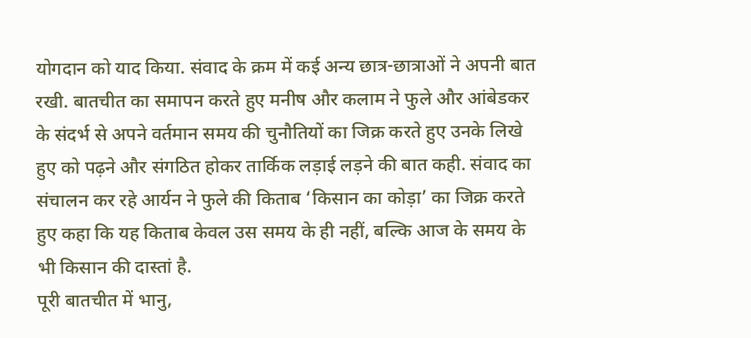योगदान को याद किया. संवाद के क्रम में कई अन्य छात्र-छात्राओं ने अपनी बात रखी. बातचीत का समापन करते हुए मनीष और कलाम ने फुले और आंबेडकर के संदर्भ से अपने वर्तमान समय की चुनौतियों का जिक्र करते हुए उनके लिखे हुए को पढ़ने और संगठित होकर तार्किक लड़ाई लड़ने की बात कही. संवाद का संचालन कर रहे आर्यन ने फुले की किताब ‘किसान का कोड़ा’ का जिक्र करते हुए कहा कि यह किताब केवल उस समय के ही नहीं, बल्कि आज के समय के भी किसान की दास्तां है.
पूरी बातचीत में भानु,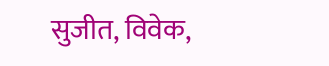सुजीत, विवेक,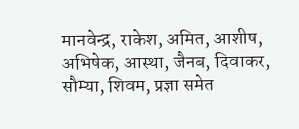मानवेन्द्र, राकेश, अमित, आशीष, अभिषेक, आस्था, जैनब, दिवाकर, सौम्या, शिवम, प्रज्ञा समेत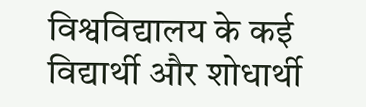विश्वविद्यालय के कई विद्यार्थी और शोधार्थी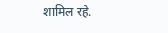शामिल रहे.